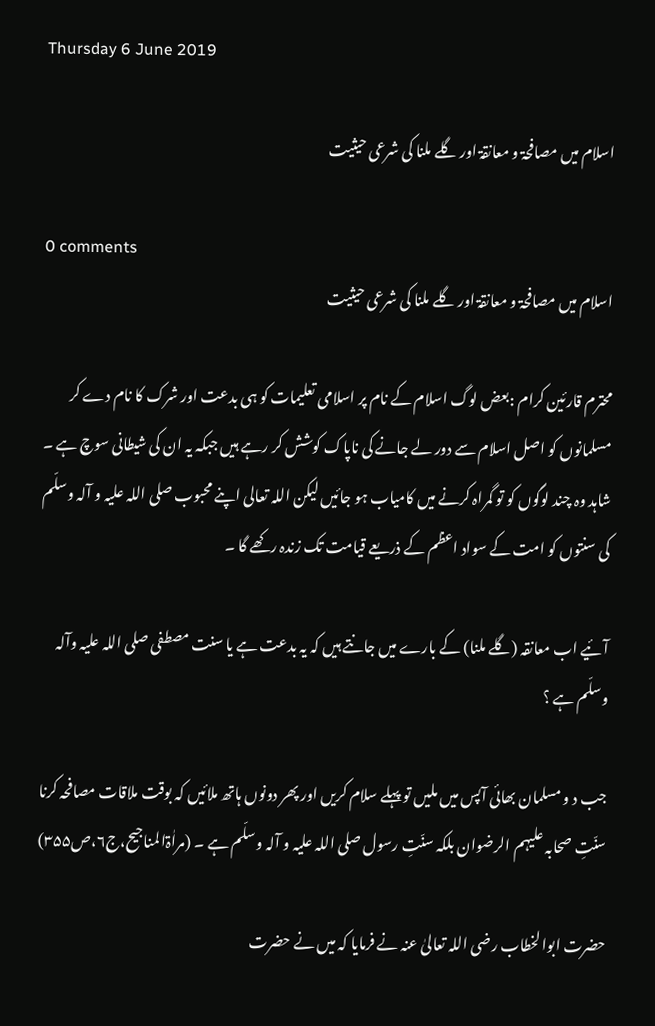Thursday 6 June 2019

اسلام میں مصافحۃ و معانقۃ اور گلے ملنا کی شرعی حیثیت

0 comments
اسلام میں مصافحۃ و معانقۃ اور گلے ملنا کی شرعی حیثیت

محترم قارئین کرام :بعض لوگ اسلام کے نام پر اسلامی تعلیمات کو ہی بدعت اور شرک کا نام دے کر مسلمانوں کو اصل اسلام سے دور لے جانے کی ناپاک کوشش کر رہے ہیں جبکہ یہ ان کی شیطانی سوچ ہے ۔ شاہد وہ چند لوگوں کو تو گمراہ کرنے میں کامیاب ہو جائیں لیکن اللہ تعالی اپنے محبوب صلی اللہ علیہ و آلہ وسلّم کی سنتوں کو امت کے سواد اعظم کے ذریعے قیامت تک زندہ رکھے گا ۔

آئیے اب معانقہ (گلے ملنا) کے بارے میں جانتے ہیں کہ یہ بدعت ہے یا سنت مصطفی صلی اللہ علیہ وآلہ وسلّم ہے ؟

جب د و مسلمان بھائی آپس میں ملیں تو پہلے سلام کریں اور پھر دونوں ہاتھ ملائیں کہ بوقت ملاقات مصافحہ کرنا سنّتِ صحابہ علیہم الرضوان بلکہ سنّتِ رسول صلی اللہ علیہ و آلہ وسلّم ہے ۔ (مراٰۃالمناجیح،ج۶،ص۳۵۵)

حضرت ابوا لخطاب رضی اللہ تعالیٰ عنہ نے فرمایا کہ میں نے حضرت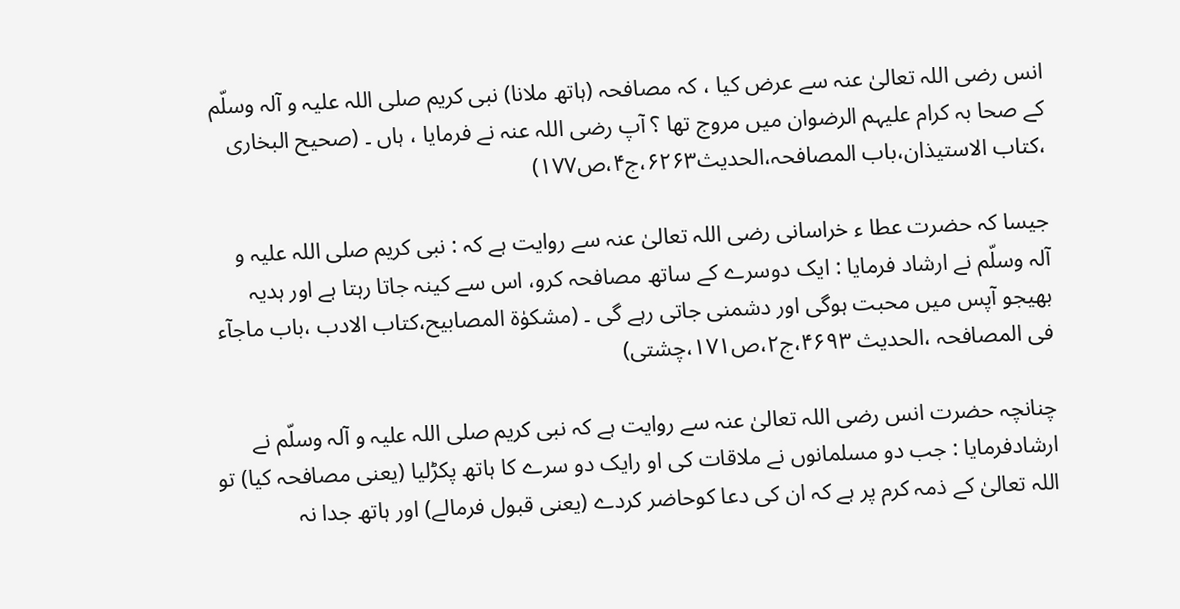انس رضی اللہ تعالیٰ عنہ سے عرض کیا ، کہ مصافحہ (ہاتھ ملانا) نبی کریم صلی اللہ علیہ و آلہ وسلّم کے صحا بہ کرام علیہم الرضوان میں مروج تھا ؟ آپ رضی اللہ عنہ نے فرمایا ، ہاں ۔ (صحیح البخاری ،کتاب الاستیذان،باب المصافحہ،الحدیث۶۲۶۳،ج۴،ص۱۷۷)

جیسا کہ حضرت عطا ء خراسانی رضی اللہ تعالیٰ عنہ سے روایت ہے کہ : نبی کریم صلی اللہ علیہ و آلہ وسلّم نے ارشاد فرمایا : ایک دوسرے کے ساتھ مصافحہ کرو، اس سے کینہ جاتا رہتا ہے اور ہدیہ بھیجو آپس میں محبت ہوگی اور دشمنی جاتی رہے گی ۔ (مشکوٰۃ المصابیح،کتاب الادب ،باب ماجآء فی المصافحہ ،الحدیث ۴۶۹۳،ج۲،ص۱۷۱،چشتی)

چنانچہ حضرت انس رضی اللہ تعالیٰ عنہ سے روایت ہے کہ نبی کریم صلی اللہ علیہ و آلہ وسلّم نے ارشادفرمایا : جب دو مسلمانوں نے ملاقات کی او رایک دو سرے کا ہاتھ پکڑلیا (یعنی مصافحہ کیا) تو اللہ تعالیٰ کے ذمہ کرم پر ہے کہ ان کی دعا کوحاضر کردے (یعنی قبول فرمالے) اور ہاتھ جدا نہ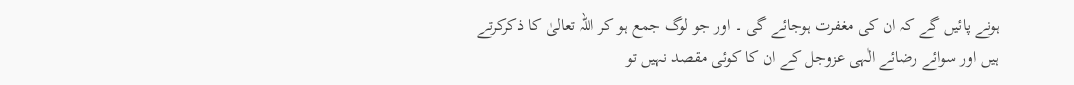ہونے پائیں گے کہ ان کی مغفرت ہوجائے گی ۔ اور جو لوگ جمع ہو کر اللہ تعالیٰ کا ذکرکرتے ہیں اور سوائے رضائے الٰہی عزوجل کے ان کا کوئی مقصد نہیں تو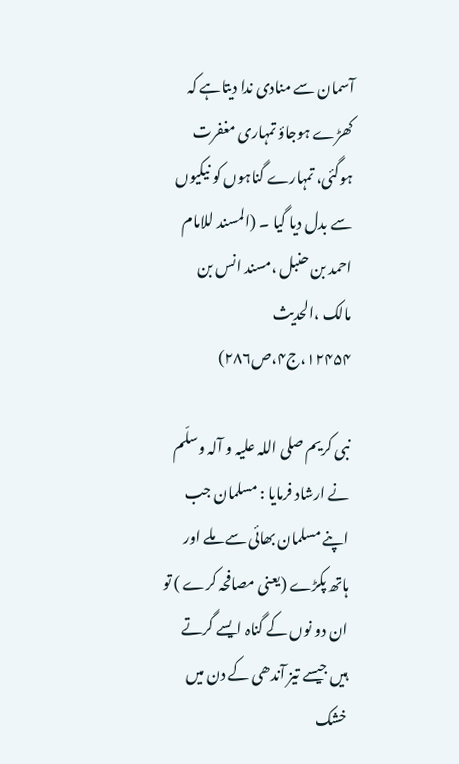آسمان سے منادی ندا دیتاہے کہ کھڑے ہوجاؤ تمہاری مغفرت ہوگئی، تمہارے گناہوں کو نیکیوں سے بدل دیا گیا ۔ (المسند للامام احمد بن حنبل ،مسند انس بن مالک ،الحدیث ۱۲۴۵۴،ج۴،ص۲۸۶)

نبی کریم صلی اللہ علیہ و آلہ وسلّم نے ارشاد فرمایا : مسلمان جب اپنے مسلمان بھائی سے ملے اور ہاتھ پکڑے (یعنی مصافحہ کرے ) تو ان دو نوں کے گناہ ایسے گرتے ہیں جیسے تیز آندھی کے دن میں خشک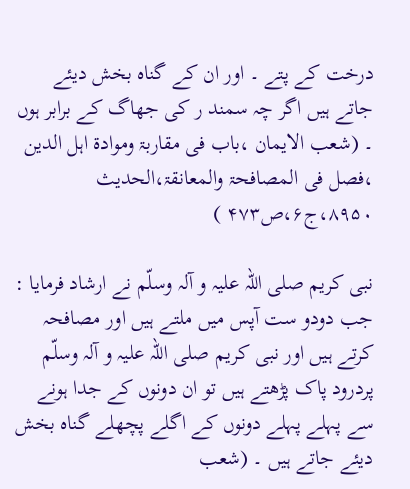درخت کے پتے ۔ اور ان کے گناہ بخش دیئے جاتے ہیں اگر چہ سمند ر کی جھاگ کے برابر ہوں ۔ (شعب الایمان ،باب فی مقاربۃ وموادۃ اہل الدین ،فصل فی المصافحۃ والمعانقۃ،الحدیث ۸۹۵۰،ج۶،ص۴۷۳ )

نبی کریم صلی اللہ علیہ و آلہ وسلّم نے ارشاد فرمایا : جب دودو ست آپس میں ملتے ہیں اور مصافحہ کرتے ہیں اور نبی کریم صلی اللہ علیہ و آلہ وسلّم پردرود پاک پڑھتے ہیں تو ان دونوں کے جدا ہونے سے پہلے پہلے دونوں کے اگلے پچھلے گناہ بخش دیئے جاتے ہیں ۔ (شعب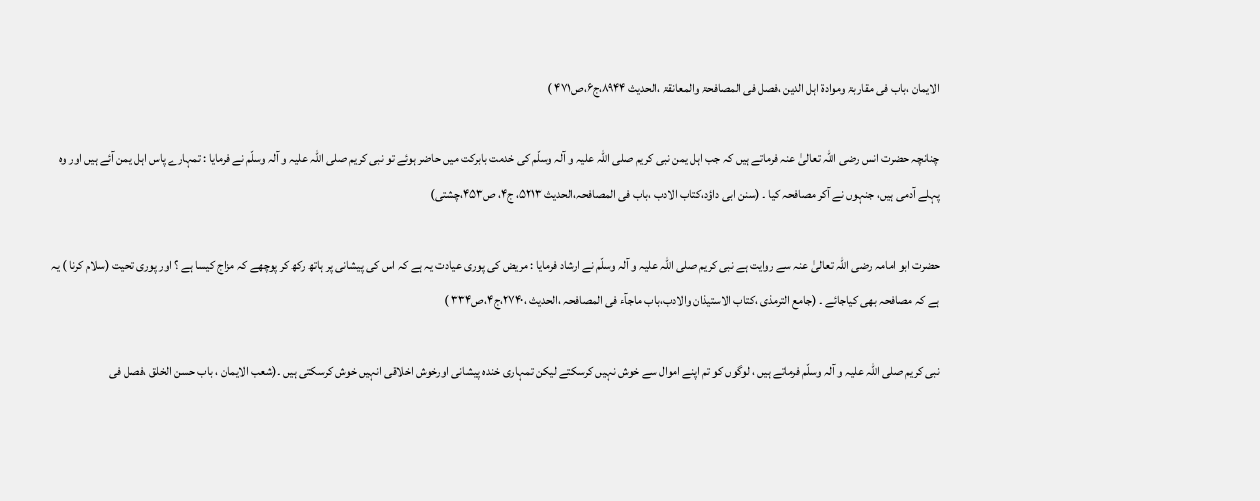الایمان ،باب فی مقاربۃ وموادۃ اہل الدین ،فصل فی المصافحۃ والمعانقۃ ،الحدیث ۸۹۴۴،ج۶،ص۴۷۱ )

چنانچہ حضرت انس رضی اللہ تعالیٰ عنہ فرماتے ہیں کہ جب اہل یمن نبی کریم صلی اللہ علیہ و آلہ وسلّم کی خدمت بابرکت میں حاضر ہوئے تو نبی کریم صلی اللہ علیہ و آلہ وسلّم نے فرمایا : تمہارے پاس اہل یمن آئے ہیں اور وہ پہلے آدمی ہیں، جنہوں نے آکر مصافحہ کیا ۔ (سنن ابی داؤد،کتاب الادب ،باب فی المصافحہ،الحدیث ۵۲۱۳، ج۴، ص۴۵۳،چشتی)

حضرت ابو امامہ رضی اللہ تعالیٰ عنہ سے روایت ہے نبی کریم صلی اللہ علیہ و آلہ وسلّم نے ارشاد فرمایا : مریض کی پوری عیادت یہ ہے کہ اس کی پیشانی پر ہاتھ رکھ کر پوچھے کہ مزاج کیسا ہے ؟ اور پوری تحیت (سلام کرنا ) یہ ہے کہ مصافحہ بھی کیاجائے ۔ (جامع الترمذی ،کتاب الاستیذان والادب،باب ماجآء فی المصافحہ ،الحدیث ،۲۷۴۰،ج۴،ص۳۳۴ )

نبی کریم صلی اللہ علیہ و آلہ وسلّم فرماتے ہیں ، لوگوں کو تم اپنے اموال سے خوش نہیں کرسکتے لیکن تمہاری خندہ پیشانی اورخوش اخلاقی انہیں خوش کرسکتی ہيں ۔(شعب الایمان ، باب حسن الخلق ،فصل فی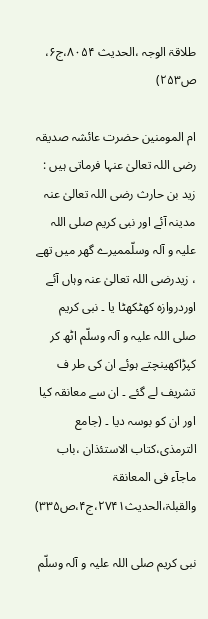طلاقۃ الوجہ ،الحدیث ۸۰۵۴،ج۶، ص۲۵۳)

ام المومنین حضرت عائشہ صدیقہ رضی اللہ تعالیٰ عنہا فرماتی ہیں : زید بن حارث رضی اللہ تعالیٰ عنہ مدینہ آئے اور نبی کریم صلی اللہ علیہ و آلہ وسلّممیرے گھر میں تھے ، زیدرضی اللہ تعالیٰ عنہ وہاں آئے اوردروازہ کھٹکھٹا یا ۔ نبی کریم صلی اللہ علیہ و آلہ وسلّم اٹھ کر کپڑاکھینچتے ہوئے ان کی طر ف تشریف لے گئے ۔ ان سے معانقہ کیا اور ان کو بوسہ دیا ۔ (جامع الترمذی،کتاب الاستئذان ،باب ماجآء فی المعانقۃ والقبلۃ،الحدیث۲۷۴۱،ج۴،ص۳۳۵)

نبی کریم صلی اللہ علیہ و آلہ وسلّم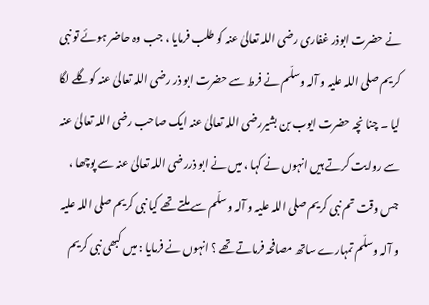نے حضرت ابوذر غفاری رضی اللہ تعالیٰ عنہ کو طلب فرمایا ، جب وہ حاضر ہوئے تو نبی کریم صلی اللہ علیہ و آلہ وسلّم نے فرط سے حضرت ابو ذر رضی اللہ تعالیٰ عنہ کوگلے لگا لیا ۔ چنا نچہ حضرت ایوب بن بشیررضی اللہ تعالیٰ عنہ ایک صاحب رضی اللہ تعالیٰ عنہ سے روایت کرتے ہیں انہوں نے کہا ، میں نے ابو ذررضی اللہ تعالیٰ عنہ سے پوچھا ، جس وقت تم نبی کریم صلی اللہ علیہ و آلہ وسلّم سے ملتے تھے کیا نبی کریم صلی اللہ علیہ و آلہ وسلّم تمہارے ساتھ مصافحہ فرماتے تھے ؟ انہوں نے فرمایا : میں کبھی نبی کریم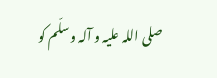صلی اللہ علیہ و آلہ وسلّم کو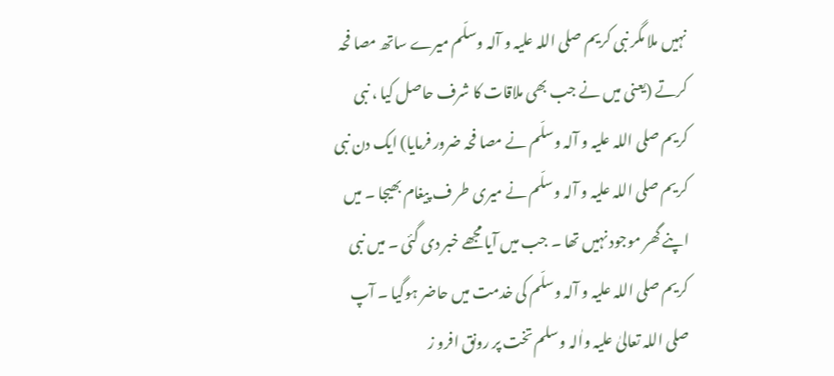نہیں ملا مگر نبی کریم صلی اللہ علیہ و آلہ وسلّم میرے ساتھ مصا فحہ کرتے (یعنی میں نے جب بھی ملاقات کا شرف حاصل کیا ، نبی کریم صلی اللہ علیہ و آلہ وسلّم نے مصا فحہ ضرور فرمایا) ایک دن نبی کریم صلی اللہ علیہ و آلہ وسلّم نے میری طر ف پیغام بھیجا ۔ میں اپنے گھر موجود نہیں تھا ۔ جب میں آیا مجھے خبر دی گئی ۔ میں نبی کریم صلی اللہ علیہ و آلہ وسلّم کی خدمت میں حاضر ہوگیا ۔ آپ صلی اللہ تعالیٰ علیہ واٰلہ وسلم تخت پر رونق افرو ز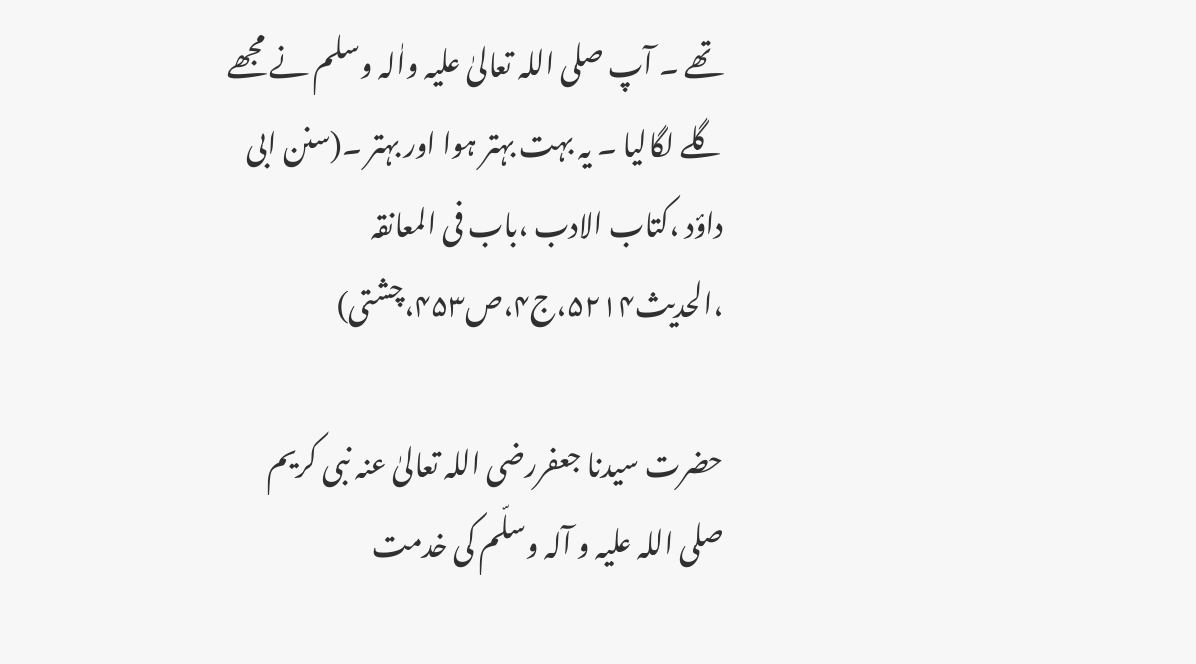تھے ۔ آپ صلی اللہ تعالیٰ علیہ واٰلہ وسلم نے مجھے گلے لگالیا ۔ یہ بہت بہتر ہوا اور بہتر ۔(سنن ابی داؤد ،کتاب الادب ،باب فی المعانقہ ،الحدیث۵۲۱۴،ج۴،ص۴۵۳،چشتی)

حضرت سیدنا جعفررضی اللہ تعالیٰ عنہ نبی کریم صلی اللہ علیہ و آلہ وسلّم کی خدمت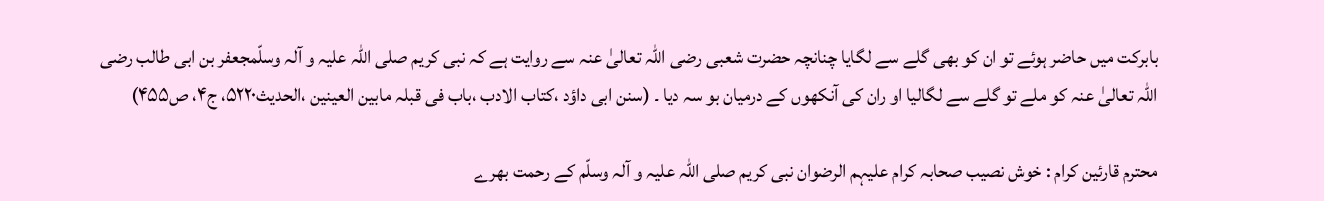بابرکت میں حاضر ہوئے تو ان کو بھی گلے سے لگایا چنانچہ حضرت شعبی رضی اللہ تعالیٰ عنہ سے روایت ہے کہ نبی کریم صلی اللہ علیہ و آلہ وسلّمجعفر بن ابی طالب رضی اللہ تعالیٰ عنہ کو ملے تو گلے سے لگالیا او ران کی آنکھوں کے درمیان بو سہ دیا ۔ (سنن ابی داؤد ،کتاب الادب ،باب فی قبلہ مابین العینین ،الحدیث۵۲۲۰، ج۴، ص۴۵۵)

محترم قارئین کرام : خوش نصیب صحابہ کرام علیہم الرضوان نبی کریم صلی اللہ علیہ و آلہ وسلّم کے رحمت بھرے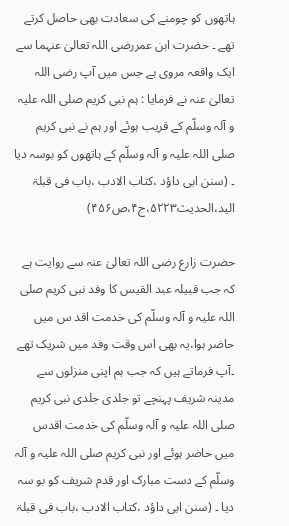ہاتھوں کو چومنے کی سعادت بھی حاصل کرتے تھے ۔ حضرت ابن عمررضی اللہ تعالیٰ عنہما سے ایک واقعہ مروی ہے جس میں آپ رضی اللہ تعالیٰ عنہ نے فرمایا : ہم نبی کریم صلی اللہ علیہ و آلہ وسلّم کے قریب ہوئے اور ہم نے نبی کریم صلی اللہ علیہ و آلہ وسلّم کے ہاتھوں کو بوسہ دیا ۔ (سنن ابی داؤد ،کتاب الادب ،باب فی قبلۃ الید،الحدیث۵۲۲۳،ج۴،ص۴۵۶)

حضرت زارع رضی اللہ تعالیٰ عنہ سے روایت ہے کہ جب قبیلہ عبد القیس کا وفد نبی کریم صلی اللہ علیہ و آلہ وسلّم کی خدمت اقد س میں حاضر ہوا،یہ بھی اس وقت وفد میں شریک تھے ۔آپ فرماتے ہیں کہ جب ہم اپنی منزلوں سے مدینہ شریف پہنچے تو جلدی جلدی نبی کریم صلی اللہ علیہ و آلہ وسلّم کی خدمت اقدس میں حاضر ہوئے اور نبی کریم صلی اللہ علیہ و آلہ وسلّم کے دست مبارک اور قدم شریف کو بو سہ دیا ۔ (سنن ابی داؤد ،کتاب الادب ،باب فی قبلۃ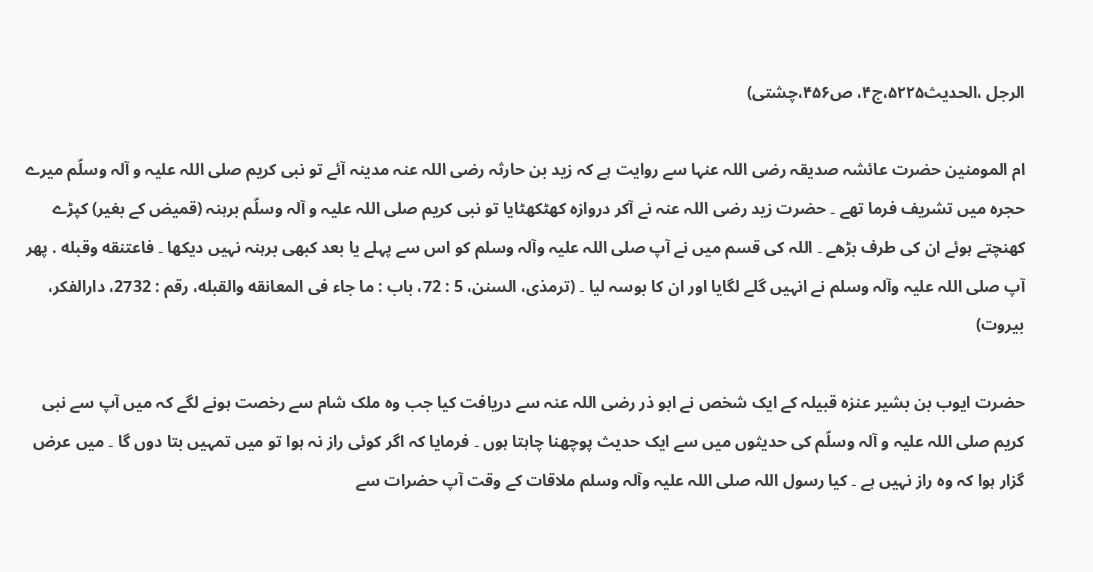الرجل ،الحدیث۵۲۲۵،ج۴، ص۴۵۶،چشتی)

ام المومنین حضرت عائشہ صدیقہ رضی اللہ عنہا سے روایت ہے کہ زید بن حارثہ رضی اللہ عنہ مدینہ آئے تو نبی کریم صلی اللہ علیہ و آلہ وسلّم میرے حجرہ میں تشریف فرما تھے ۔ حضرت زید رضی اللہ عنہ نے آکر دروازہ کھٹکھٹایا تو نبی کریم صلی اللہ علیہ و آلہ وسلّم برہنہ (قمیض کے بغیر) کپڑے کھنچتے ہوئے ان کی طرف بڑھے ۔ اللہ کی قسم میں نے آپ صلی اللہ علیہ وآلہ وسلم کو اس سے پہلے یا بعد کبھی برہنہ نہیں دیکھا ۔ فاعتنقه وقبله . پھر آپ صلی اللہ علیہ وآلہ وسلم نے انہیں گلے لگایا اور ان کا بوسہ لیا ۔ (ترمذی، السنن، 5 : 72، باب : ما جاء فی المعانقه والقبله، رقم : 2732، دارالفکر، بيروت)

حضرت ایوب بن بشیر عنزہ قبیلہ کے ایک شخص نے ابو ذر رضی اللہ عنہ سے دریافت کیا جب وہ ملک شام سے رخصت ہونے لگے کہ میں آپ سے نبی کریم صلی اللہ علیہ و آلہ وسلّم کی حدیثوں میں سے ایک حدیث پوچھنا چاہتا ہوں ۔ فرمایا کہ اگر کوئی راز نہ ہوا تو میں تمہیں بتا دوں گا ۔ میں عرض گزار ہوا کہ وہ راز نہیں ہے ۔ کیا رسول اللہ صلی اللہ علیہ وآلہ وسلم ملاقات کے وقت آپ حضرات سے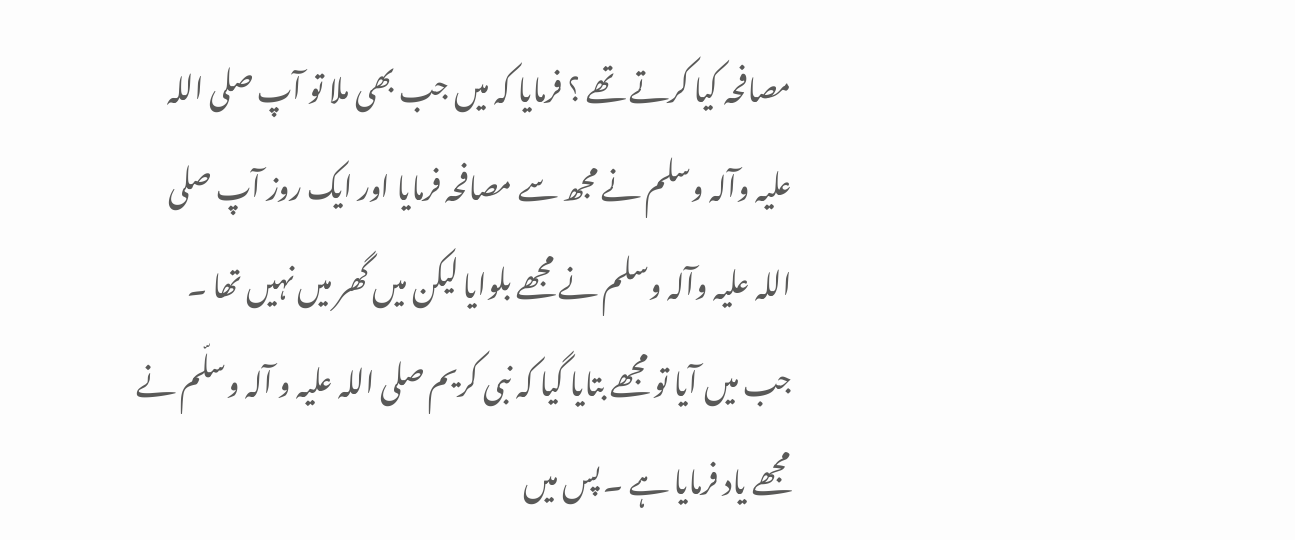مصافحہ کیا کرتے تھے ؟ فرمایا کہ میں جب بھی ملا تو آپ صلی اللہ علیہ وآلہ وسلم نے مجھ سے مصافحہ فرمایا اور ایک روز آپ صلی اللہ علیہ وآلہ وسلم نے مجھے بلوایا لیکن میں گھر میں نہیں تھا ۔ جب میں آیا تو مجھے بتایا گیا کہ نبی کریم صلی اللہ علیہ و آلہ وسلّم نے مجھے یاد فرمایا ہے ۔ پس میں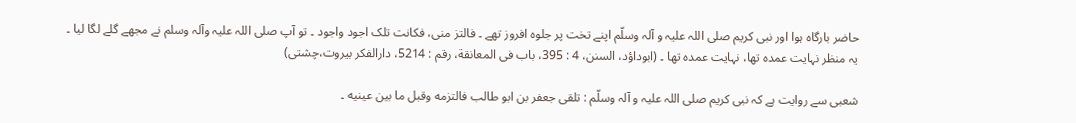حاضر بارگاہ ہوا اور نبی کریم صلی اللہ علیہ و آلہ وسلّم اپنے تخت پر جلوہ افروز تھے ۔ فالتز منی، فکانت تلک اجود واجود ۔ تو آپ صلی اللہ علیہ وآلہ وسلم نے مجھے گلے لگا لیا ۔ یہ منظر نہایت عمدہ تھا، نہایت عمدہ تھا ۔ (ابوداؤد، السنن، 4 : 395، باب فی المعانقة، رقم : 5214، دارالفکر بيروت،چشتی)

شعبی سے روایت ہے کہ نبی کریم صلی اللہ علیہ و آلہ وسلّم : تلقی جعفر بن ابو طالب فالتزمه وقبل ما بين عينيه ۔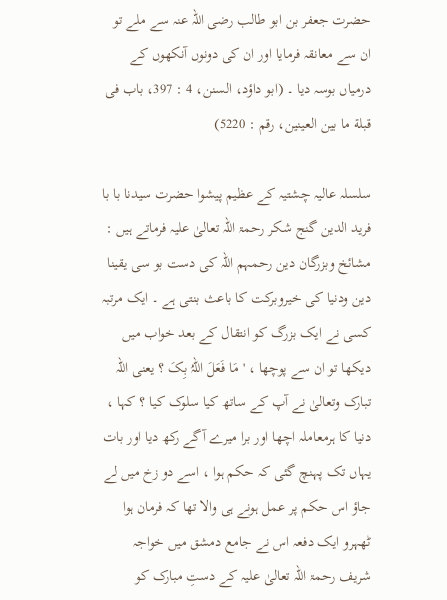حضرت جعفر بن ابو طالب رضی اللہ عنہ سے ملے تو ان سے معانقہ فرمایا اور ان کی دونوں آنکھوں کے درمیاں بوسہ دیا ۔ (ابو داؤد، السنن، 4 : 397، باب فی قبلة ما بين العينين، رقم : 5220)

سلسلہ عالیہ چشتیہ کے عظیم پیشوا حضرت سیدنا با با فرید الدین گنج شکر رحمۃ اللہ تعالیٰ علیہ فرماتے ہیں : مشائخ وبزرگان دین رحمہم اللہ کی دست بو سی یقینا دین ودنیا کی خیروبرکت کا باعث بنتی ہے ۔ ایک مرتبہ کسی نے ایک بزرگ کو انتقال کے بعد خواب میں دیکھا تو ان سے پوچھا ، 'مَا فَعَلَ اللہُ بِکَ ؟ یعنی اللہ تبارک وتعالیٰ نے آپ کے ساتھ کیا سلوک کیا ؟ کہا ، دنیا کا ہرمعاملہ اچھا اور برا میرے آگے رکھ دیا اور بات یہاں تک پہنچ گئی کہ حکم ہوا ، اسے دو زخ میں لے جاؤ اس حکم پر عمل ہونے ہی والا تھا کہ فرمان ہوا ٹھہرو ایک دفعہ اس نے جامع دمشق میں خواجہ شریف رحمۃ اللہ تعالیٰ علیہ کے دستِ مبارک کو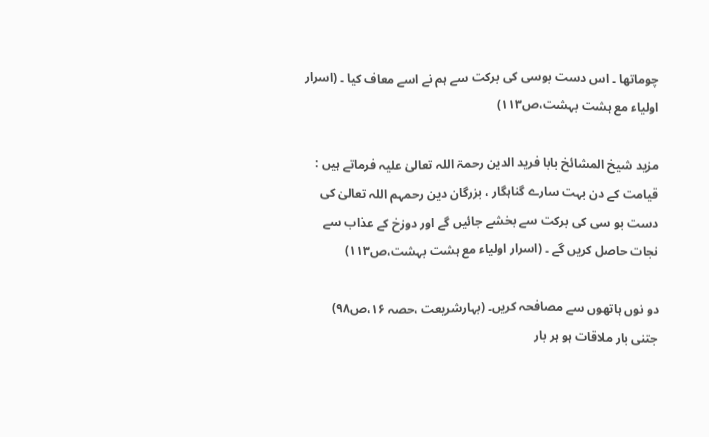چوماتھا ۔ اس دست بوسی کی برکت سے ہم نے اسے معاف کیا ۔ (اسرار اولیاء مع ہشت بہشت،ص۱۱۳)

مزید شیخ المشائخ بابا فرید الدین رحمۃ اللہ تعالیٰ علیہ فرماتے ہیں : قیامت کے دن بہت سارے گناہگار ، بزرگان دین رحمہم اللہ تعالیٰ کی دست بو سی کی برکت سے بخشے جائیں گے اور دوزخ کے عذاب سے نجات حاصل کریں گے ۔ (اسرار اولیاء مع ہشت بہشت،ص۱۱۳)

دو نوں ہاتھوں سے مصافحہ کریں۔ (بہارشریعت ،حصہ ۱۶،ص۹۸)
جتنی بار ملاقات ہو ہر بار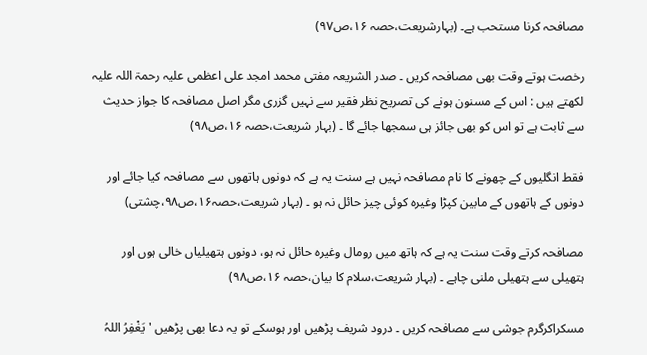مصافحہ کرنا مستحب ہے۔ (بہارشریعت،حصہ ۱۶،ص۹۷)

رخصت ہوتے وقت بھی مصافحہ کریں ۔ صدر الشریعہ مفتی محمد امجد علی اعظمی علیہ رحمۃ اللہ علیہ لکھتے ہیں : اس کے مسنون ہونے کی تصریح نظر فقیر سے نہیں گزری مگر اصل مصافحہ کا جواز حدیث سے ثابت ہے تو اس کو بھی جائز ہی سمجھا جائے گا ۔ (بہار شریعت،حصہ ۱۶،ص۹۸)

فقط انگلیوں کے چھونے کا نام مصافحہ نہیں ہے سنت یہ ہے کہ دونوں ہاتھوں سے مصافحہ کیا جائے اور دونوں کے ہاتھوں کے مابین کپڑا وغیرہ کوئی چیز حائل نہ ہو ۔ (بہار شریعت،حصہ۱۶،ص۹۸،چشتی)

مصافحہ کرتے وقت سنت یہ ہے کہ ہاتھ میں رومال وغیرہ حائل نہ ہو، دونوں ہتھیلیاں خالی ہوں اور ہتھیلی سے ہتھیلی ملنی چاہے ۔ (بہار شریعت،سلام کا بیان،حصہ ۱۶،ص۹۸)

مسکراکرگرم جوشی سے مصافحہ کریں ۔ درود شریف پڑھیں اور ہوسکے تو یہ دعا بھی پڑھیں ' یَغْفِرُ اللہُ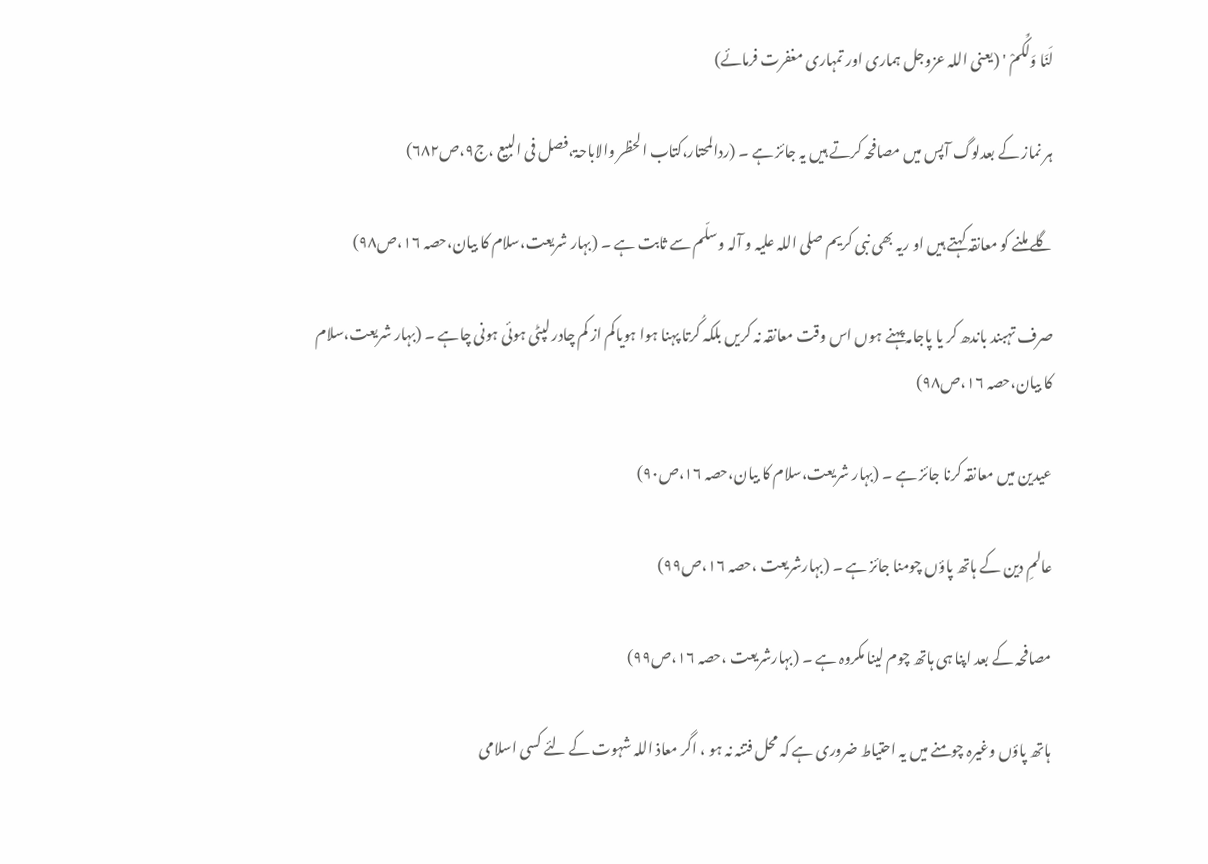لَنَا وَلَکُمْ ' (یعنی اللہ عزوجل ہماری اور تمہاری مغفرت فرمائے)

ہر نماز کے بعدلوگ آپس میں مصافحہ کرتے ہیں یہ جائز ہے ۔ (ردالمحتار،کتاب الحظر والاباحۃ،فصل فی البیع ،ج۹،ص۶۸۲)

گلے ملنے کو معانقہ کہتے ہیں او ریہ بھی نبی کریم صلی اللہ علیہ و آلہ وسلّم سے ثابت ہے ۔ (بہار شریعت،سلام کا بیان،حصہ ۱۶،ص۹۸)

صرف تہبند باندھ کر یا پاجامہ پہنے ہوں اس وقت معانقہ نہ کریں بلکہ کُرتا پہنا ہوا ہویاکم از کم چادر لپٹی ہوئی ہونی چاہے ۔ (بہار شریعت،سلام کا بیان،حصہ ۱۶،ص۹۸)

عیدین میں معانقہ کرنا جائز ہے ۔ (بہار شریعت،سلام کا بیان،حصہ ۱۶،ص۹۰)

عالمِ دین کے ہاتھ پاؤں چومنا جائز ہے ۔ (بہارشریعت ،حصہ ۱۶،ص۹۹)

مصافحہ کے بعد اپنا ہی ہاتھ چوم لینا مکروہ ہے ۔ (بہارشریعت ،حصہ ۱۶،ص۹۹)

ہاتھ پاؤں وغیرہ چومنے میں یہ احتیاط ضروری ہے کہ محل فتنہ نہ ہو ، اگر معاذ اللہ شہوت کے لئے کسی اسلامی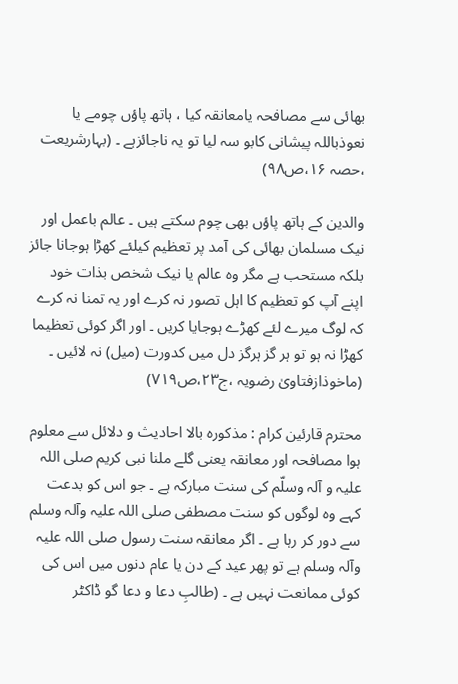بھائی سے مصافحہ یامعانقہ کیا ، ہاتھ پاؤں چومے یا نعوذباللہ پیشانی کابو سہ لیا تو یہ ناجائزہے ۔ (بہارشریعت ،حصہ ۱۶،ص۹۸)

والدین کے ہاتھ پاؤں بھی چوم سکتے ہیں ۔ عالم باعمل اور نیک مسلمان بھائی کی آمد پر تعظیم کیلئے کھڑا ہوجانا جائز بلکہ مستحب ہے مگر وہ عالم یا نیک شخص بذات خود اپنے آپ کو تعظیم کا اہل تصور نہ کرے اور یہ تمنا نہ کرے کہ لوگ میرے لئے کھڑے ہوجایا کریں ۔ اور اگر کوئی تعظیما کھڑا نہ ہو تو ہر گز ہرگز دل میں کدورت (میل) نہ لائیں ۔ (ماخوذازفتاویٰ رضویہ ،ج۲۳،ص۷۱۹)

محترم قارئین کرام : مذکورہ بالا احادیث و دلائل سے معلوم ہوا مصافحہ اور معانقہ یعنی گلے ملنا نبی کریم صلی اللہ علیہ و آلہ وسلّم کی سنت مبارکہ ہے ۔ جو اس کو بدعت کہے وہ لوگوں کو سنت مصطفی صلی اللہ علیہ وآلہ وسلم سے دور کر رہا ہے ۔ اگر معانقہ سنت رسول صلی اللہ علیہ وآلہ وسلم ہے تو پھر عید کے دن یا عام دنوں میں اس کی کوئی ممانعت نہیں ہے ۔ (طالبِ دعا و دعا گو ڈاکٹر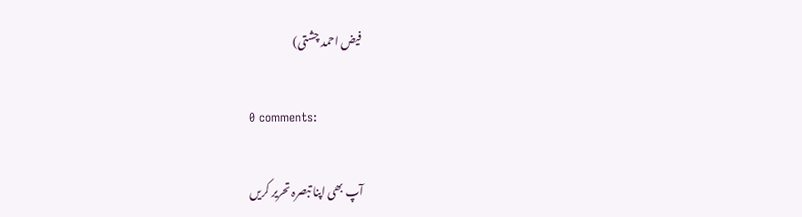فیض احمد چشتی)

0 comments:

آپ بھی اپنا تبصرہ تحریر کریں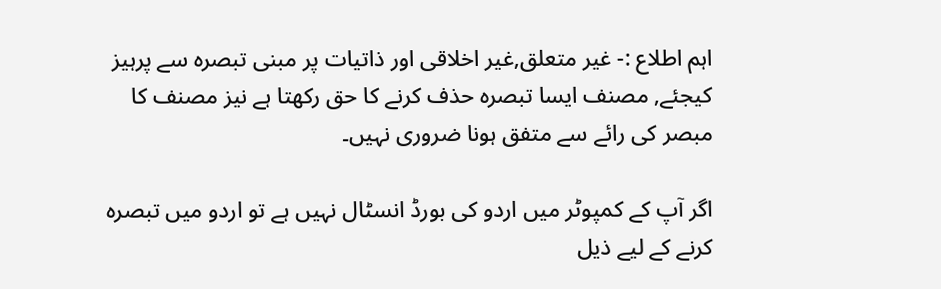اہم اطلاع :- غیر متعلق,غیر اخلاقی اور ذاتیات پر مبنی تبصرہ سے پرہیز کیجئے, مصنف ایسا تبصرہ حذف کرنے کا حق رکھتا ہے نیز مصنف کا مبصر کی رائے سے متفق ہونا ضروری نہیں۔

اگر آپ کے کمپوٹر میں اردو کی بورڈ انسٹال نہیں ہے تو اردو میں تبصرہ کرنے کے لیے ذیل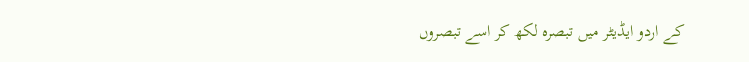کے اردو ایڈیٹر میں تبصرہ لکھ کر اسے تبصروں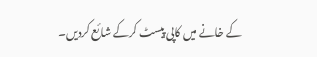کے خانے میں کاپی پیسٹ کرکے شائع کردیں۔